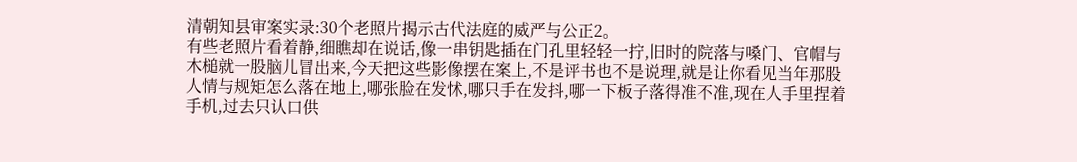清朝知县审案实录:30个老照片揭示古代法庭的威严与公正2。
有些老照片看着静,细瞧却在说话,像一串钥匙插在门孔里轻轻一拧,旧时的院落与嗓门、官帽与木槌就一股脑儿冒出来,今天把这些影像摆在案上,不是评书也不是说理,就是让你看见当年那股人情与规矩怎么落在地上,哪张脸在发怵,哪只手在发抖,哪一下板子落得准不准,现在人手里捏着手机,过去只认口供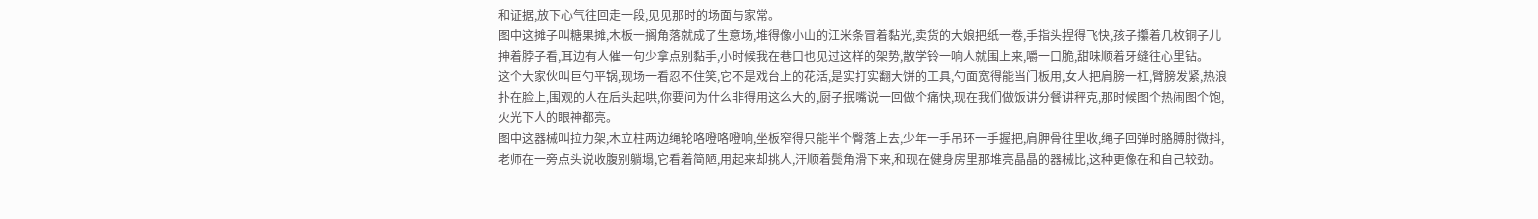和证据,放下心气往回走一段,见见那时的场面与家常。
图中这摊子叫糖果摊,木板一搁角落就成了生意场,堆得像小山的江米条冒着黏光,卖货的大娘把纸一卷,手指头捏得飞快,孩子攥着几枚铜子儿抻着脖子看,耳边有人催一句少拿点别黏手,小时候我在巷口也见过这样的架势,散学铃一响人就围上来,嚼一口脆,甜味顺着牙缝往心里钻。
这个大家伙叫巨勺平锅,现场一看忍不住笑,它不是戏台上的花活,是实打实翻大饼的工具,勺面宽得能当门板用,女人把肩膀一杠,臂膀发紧,热浪扑在脸上,围观的人在后头起哄,你要问为什么非得用这么大的,厨子抿嘴说一回做个痛快,现在我们做饭讲分餐讲秤克,那时候图个热闹图个饱,火光下人的眼神都亮。
图中这器械叫拉力架,木立柱两边绳轮咯噔咯噔响,坐板窄得只能半个臀落上去,少年一手吊环一手握把,肩胛骨往里收,绳子回弹时胳膊肘微抖,老师在一旁点头说收腹别躺塌,它看着简陋,用起来却挑人,汗顺着鬓角滑下来,和现在健身房里那堆亮晶晶的器械比,这种更像在和自己较劲。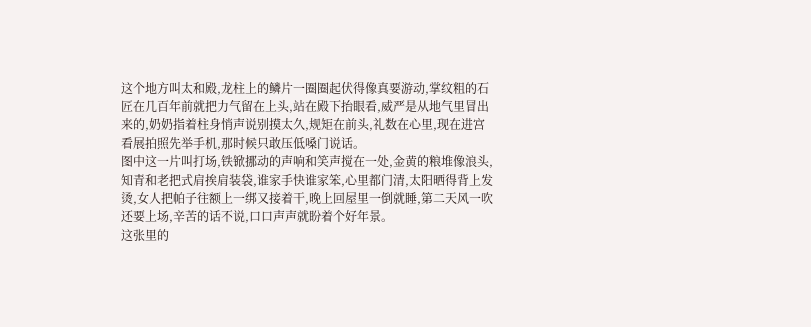这个地方叫太和殿,龙柱上的鳞片一圈圈起伏得像真要游动,掌纹粗的石匠在几百年前就把力气留在上头,站在殿下抬眼看,威严是从地气里冒出来的,奶奶指着柱身悄声说别摸太久,规矩在前头,礼数在心里,现在进宫看展拍照先举手机,那时候只敢压低嗓门说话。
图中这一片叫打场,铁锨挪动的声响和笑声搅在一处,金黄的粮堆像浪头,知青和老把式肩挨肩装袋,谁家手快谁家笨,心里都门清,太阳晒得背上发烫,女人把帕子往额上一绑又接着干,晚上回屋里一倒就睡,第二天风一吹还要上场,辛苦的话不说,口口声声就盼着个好年景。
这张里的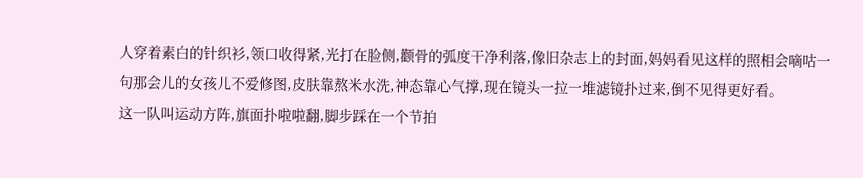人穿着素白的针织衫,领口收得紧,光打在脸侧,颧骨的弧度干净利落,像旧杂志上的封面,妈妈看见这样的照相会嘀咕一句那会儿的女孩儿不爱修图,皮肤靠熬米水洗,神态靠心气撑,现在镜头一拉一堆滤镜扑过来,倒不见得更好看。
这一队叫运动方阵,旗面扑啦啦翻,脚步踩在一个节拍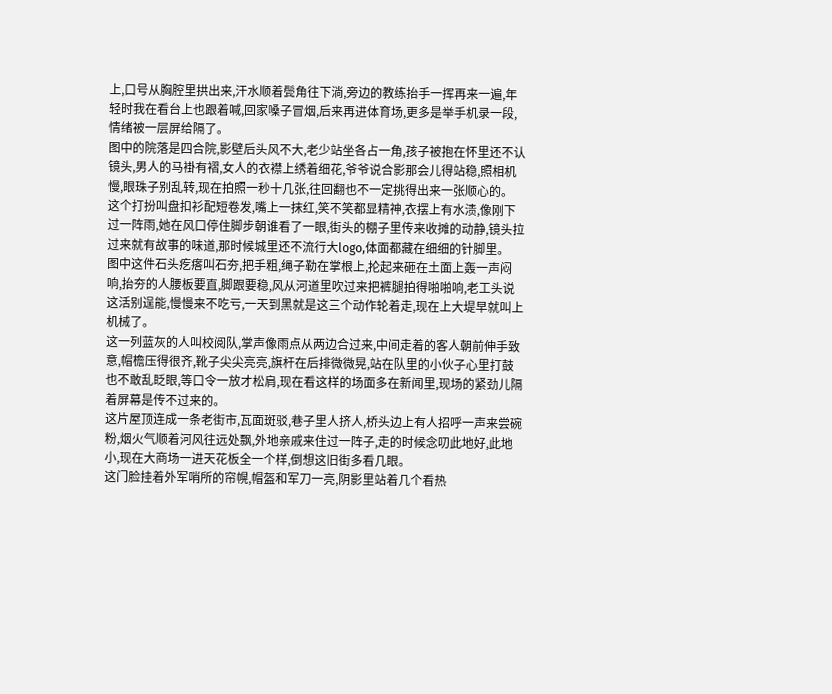上,口号从胸腔里拱出来,汗水顺着鬓角往下淌,旁边的教练抬手一挥再来一遍,年轻时我在看台上也跟着喊,回家嗓子冒烟,后来再进体育场,更多是举手机录一段,情绪被一层屏给隔了。
图中的院落是四合院,影壁后头风不大,老少站坐各占一角,孩子被抱在怀里还不认镜头,男人的马褂有褶,女人的衣襟上绣着细花,爷爷说合影那会儿得站稳,照相机慢,眼珠子别乱转,现在拍照一秒十几张,往回翻也不一定挑得出来一张顺心的。
这个打扮叫盘扣衫配短卷发,嘴上一抹红,笑不笑都显精神,衣摆上有水渍,像刚下过一阵雨,她在风口停住脚步朝谁看了一眼,街头的棚子里传来收摊的动静,镜头拉过来就有故事的味道,那时候城里还不流行大logo,体面都藏在细细的针脚里。
图中这件石头疙瘩叫石夯,把手粗,绳子勒在掌根上,抡起来砸在土面上轰一声闷响,抬夯的人腰板要直,脚跟要稳,风从河道里吹过来把裤腿拍得啪啪响,老工头说这活别逞能,慢慢来不吃亏,一天到黑就是这三个动作轮着走,现在上大堤早就叫上机械了。
这一列蓝灰的人叫校阅队,掌声像雨点从两边合过来,中间走着的客人朝前伸手致意,帽檐压得很齐,靴子尖尖亮亮,旗杆在后排微微晃,站在队里的小伙子心里打鼓也不敢乱眨眼,等口令一放才松肩,现在看这样的场面多在新闻里,现场的紧劲儿隔着屏幕是传不过来的。
这片屋顶连成一条老街市,瓦面斑驳,巷子里人挤人,桥头边上有人招呼一声来尝碗粉,烟火气顺着河风往远处飘,外地亲戚来住过一阵子,走的时候念叨此地好,此地小,现在大商场一进天花板全一个样,倒想这旧街多看几眼。
这门脸挂着外军哨所的帘幌,帽盔和军刀一亮,阴影里站着几个看热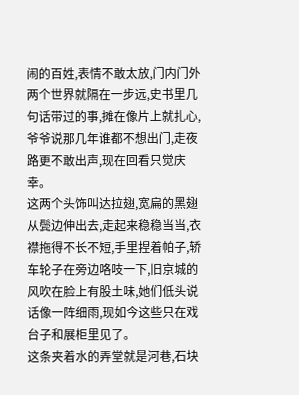闹的百姓,表情不敢太放,门内门外两个世界就隔在一步远,史书里几句话带过的事,摊在像片上就扎心,爷爷说那几年谁都不想出门,走夜路更不敢出声,现在回看只觉庆幸。
这两个头饰叫达拉翅,宽扁的黑翅从鬓边伸出去,走起来稳稳当当,衣襟拖得不长不短,手里捏着帕子,轿车轮子在旁边咯吱一下,旧京城的风吹在脸上有股土味,她们低头说话像一阵细雨,现如今这些只在戏台子和展柜里见了。
这条夹着水的弄堂就是河巷,石块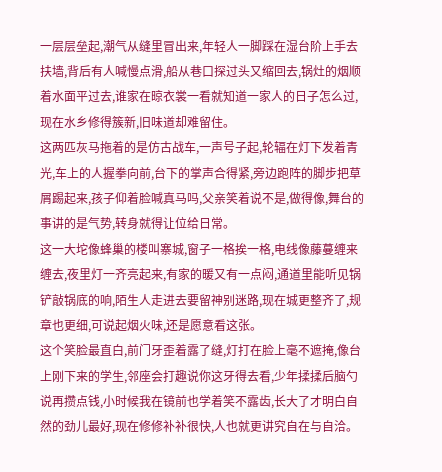一层层垒起,潮气从缝里冒出来,年轻人一脚踩在湿台阶上手去扶墙,背后有人喊慢点滑,船从巷口探过头又缩回去,锅灶的烟顺着水面平过去,谁家在晾衣裳一看就知道一家人的日子怎么过,现在水乡修得簇新,旧味道却难留住。
这两匹灰马拖着的是仿古战车,一声号子起,轮辐在灯下发着青光,车上的人握拳向前,台下的掌声合得紧,旁边跑阵的脚步把草屑踢起来,孩子仰着脸喊真马吗,父亲笑着说不是,做得像,舞台的事讲的是气势,转身就得让位给日常。
这一大坨像蜂巢的楼叫寨城,窗子一格挨一格,电线像藤蔓缠来缠去,夜里灯一齐亮起来,有家的暖又有一点闷,通道里能听见锅铲敲锅底的响,陌生人走进去要留神别迷路,现在城更整齐了,规章也更细,可说起烟火味,还是愿意看这张。
这个笑脸最直白,前门牙歪着露了缝,灯打在脸上毫不遮掩,像台上刚下来的学生,邻座会打趣说你这牙得去看,少年揉揉后脑勺说再攒点钱,小时候我在镜前也学着笑不露齿,长大了才明白自然的劲儿最好,现在修修补补很快,人也就更讲究自在与自洽。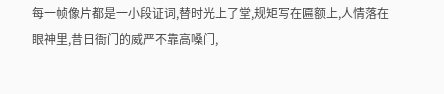每一帧像片都是一小段证词,替时光上了堂,规矩写在匾额上,人情落在眼神里,昔日衙门的威严不靠高嗓门,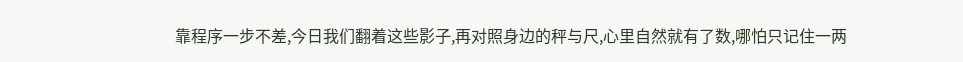靠程序一步不差,今日我们翻着这些影子,再对照身边的秤与尺,心里自然就有了数,哪怕只记住一两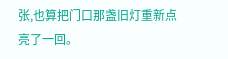张,也算把门口那盏旧灯重新点亮了一回。